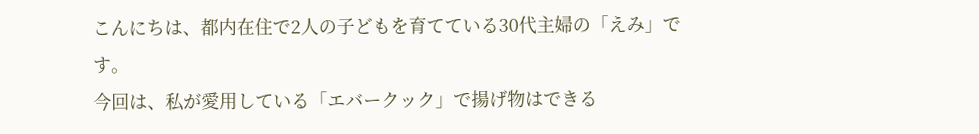こんにちは、都内在住で2人の子どもを育てている30代主婦の「えみ」です。
今回は、私が愛用している「エバークック」で揚げ物はできる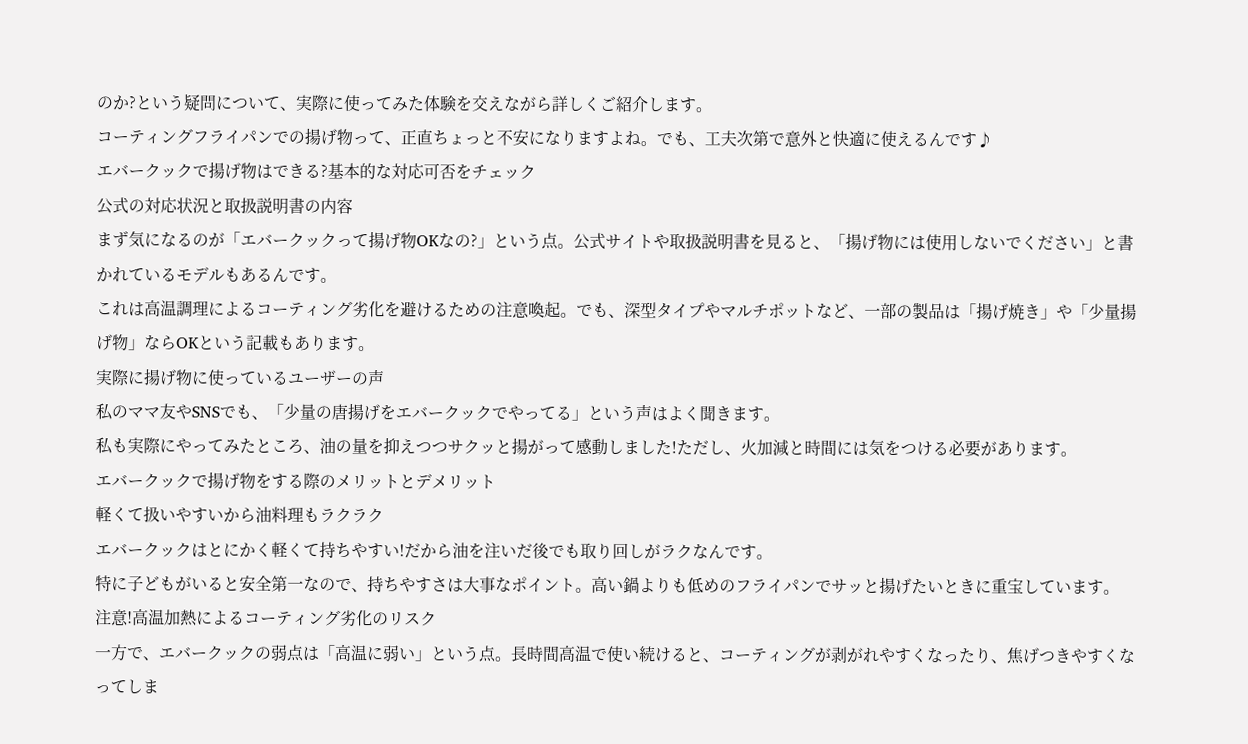のか?という疑問について、実際に使ってみた体験を交えながら詳しくご紹介します。
コーティングフライパンでの揚げ物って、正直ちょっと不安になりますよね。でも、工夫次第で意外と快適に使えるんです♪
エバークックで揚げ物はできる?基本的な対応可否をチェック
公式の対応状況と取扱説明書の内容
まず気になるのが「エバークックって揚げ物OKなの?」という点。公式サイトや取扱説明書を見ると、「揚げ物には使用しないでください」と書かれているモデルもあるんです。
これは高温調理によるコーティング劣化を避けるための注意喚起。でも、深型タイプやマルチポットなど、一部の製品は「揚げ焼き」や「少量揚げ物」ならOKという記載もあります。
実際に揚げ物に使っているユーザーの声
私のママ友やSNSでも、「少量の唐揚げをエバークックでやってる」という声はよく聞きます。
私も実際にやってみたところ、油の量を抑えつつサクッと揚がって感動しました!ただし、火加減と時間には気をつける必要があります。
エバークックで揚げ物をする際のメリットとデメリット
軽くて扱いやすいから油料理もラクラク
エバークックはとにかく軽くて持ちやすい!だから油を注いだ後でも取り回しがラクなんです。
特に子どもがいると安全第一なので、持ちやすさは大事なポイント。高い鍋よりも低めのフライパンでサッと揚げたいときに重宝しています。
注意!高温加熱によるコーティング劣化のリスク
一方で、エバークックの弱点は「高温に弱い」という点。長時間高温で使い続けると、コーティングが剥がれやすくなったり、焦げつきやすくなってしま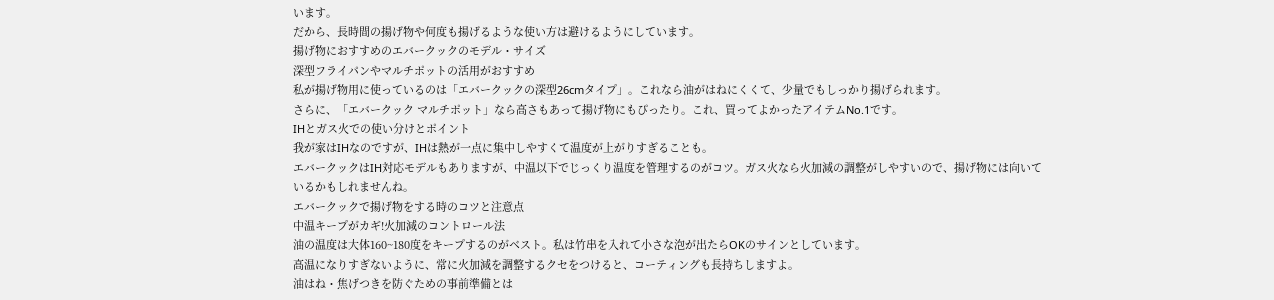います。
だから、長時間の揚げ物や何度も揚げるような使い方は避けるようにしています。
揚げ物におすすめのエバークックのモデル・サイズ
深型フライパンやマルチポットの活用がおすすめ
私が揚げ物用に使っているのは「エバークックの深型26cmタイプ」。これなら油がはねにくくて、少量でもしっかり揚げられます。
さらに、「エバークック マルチポット」なら高さもあって揚げ物にもぴったり。これ、買ってよかったアイテムNo.1です。
IHとガス火での使い分けとポイント
我が家はIHなのですが、IHは熱が一点に集中しやすくて温度が上がりすぎることも。
エバークックはIH対応モデルもありますが、中温以下でじっくり温度を管理するのがコツ。ガス火なら火加減の調整がしやすいので、揚げ物には向いているかもしれませんね。
エバークックで揚げ物をする時のコツと注意点
中温キープがカギ!火加減のコントロール法
油の温度は大体160~180度をキープするのがベスト。私は竹串を入れて小さな泡が出たらOKのサインとしています。
高温になりすぎないように、常に火加減を調整するクセをつけると、コーティングも長持ちしますよ。
油はね・焦げつきを防ぐための事前準備とは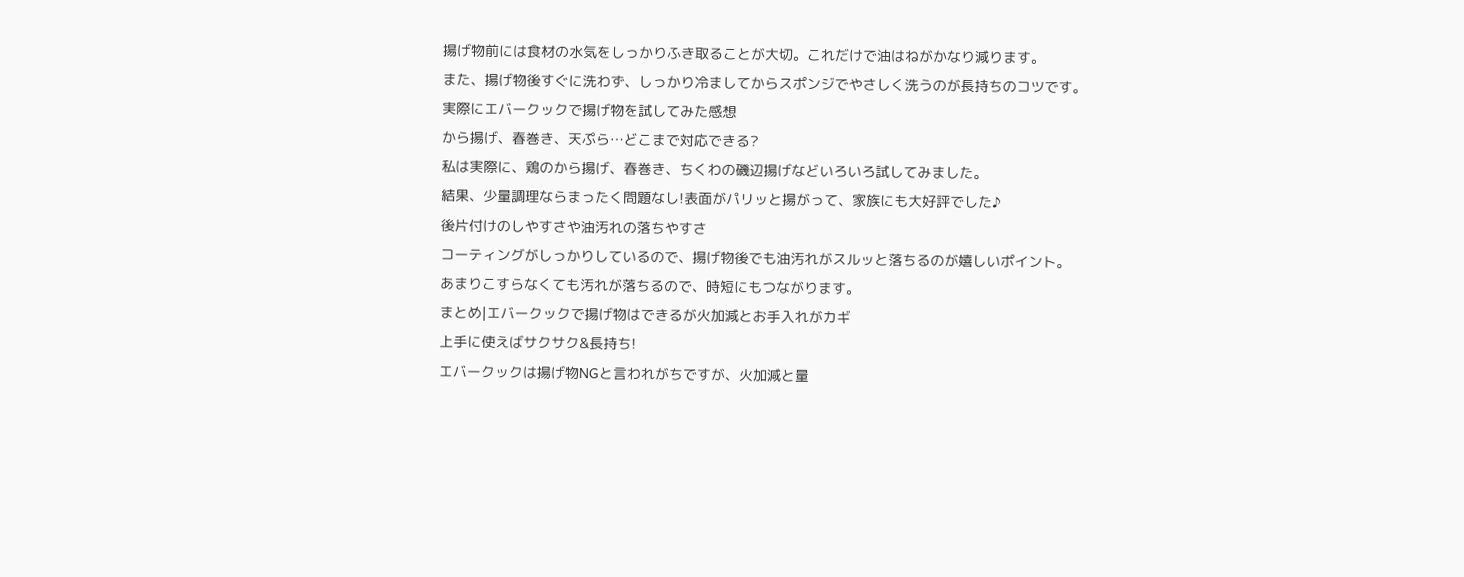揚げ物前には食材の水気をしっかりふき取ることが大切。これだけで油はねがかなり減ります。
また、揚げ物後すぐに洗わず、しっかり冷ましてからスポンジでやさしく洗うのが長持ちのコツです。
実際にエバークックで揚げ物を試してみた感想
から揚げ、春巻き、天ぷら…どこまで対応できる?
私は実際に、鶏のから揚げ、春巻き、ちくわの磯辺揚げなどいろいろ試してみました。
結果、少量調理ならまったく問題なし!表面がパリッと揚がって、家族にも大好評でした♪
後片付けのしやすさや油汚れの落ちやすさ
コーティングがしっかりしているので、揚げ物後でも油汚れがスルッと落ちるのが嬉しいポイント。
あまりこすらなくても汚れが落ちるので、時短にもつながります。
まとめ|エバークックで揚げ物はできるが火加減とお手入れがカギ
上手に使えばサクサク&長持ち!
エバークックは揚げ物NGと言われがちですが、火加減と量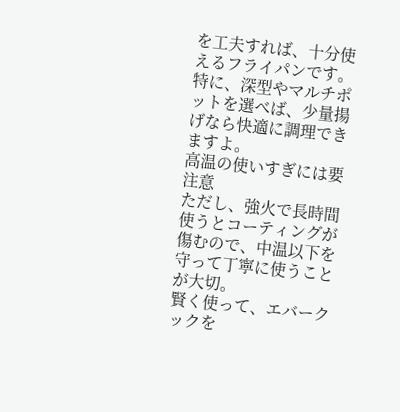を工夫すれば、十分使えるフライパンです。
特に、深型やマルチポットを選べば、少量揚げなら快適に調理できますよ。
高温の使いすぎには要注意
ただし、強火で長時間使うとコーティングが傷むので、中温以下を守って丁寧に使うことが大切。
賢く使って、エバークックを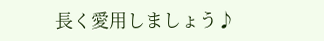長く愛用しましょう♪